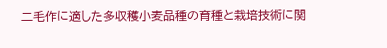二毛作に適した多収穫小麦品種の育種と栽培技術に関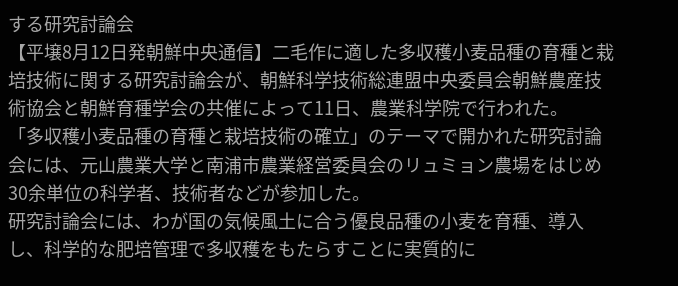する研究討論会
【平壌8月12日発朝鮮中央通信】二毛作に適した多収穫小麦品種の育種と栽培技術に関する研究討論会が、朝鮮科学技術総連盟中央委員会朝鮮農産技術協会と朝鮮育種学会の共催によって11日、農業科学院で行われた。
「多収穫小麦品種の育種と栽培技術の確立」のテーマで開かれた研究討論会には、元山農業大学と南浦市農業経営委員会のリュミョン農場をはじめ30余単位の科学者、技術者などが参加した。
研究討論会には、わが国の気候風土に合う優良品種の小麦を育種、導入し、科学的な肥培管理で多収穫をもたらすことに実質的に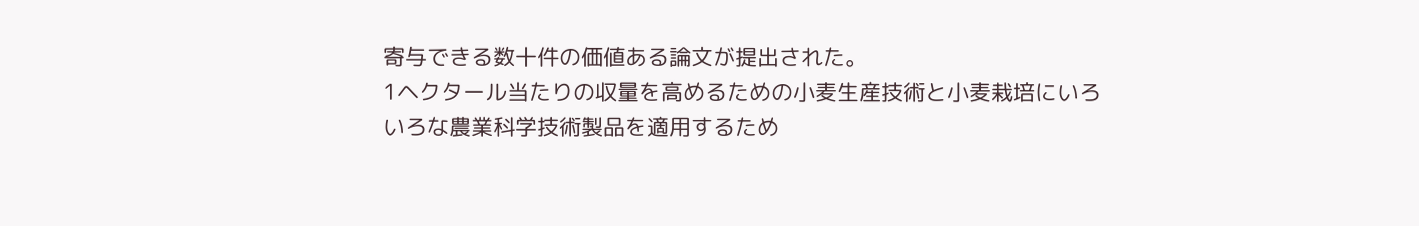寄与できる数十件の価値ある論文が提出された。
1ヘクタール当たりの収量を高めるための小麦生産技術と小麦栽培にいろいろな農業科学技術製品を適用するため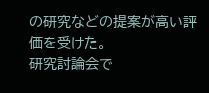の研究などの提案が高い評価を受けた。
研究討論会で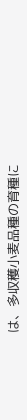は、多収穫小麦品種の育種に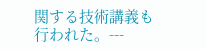関する技術講義も行われた。---